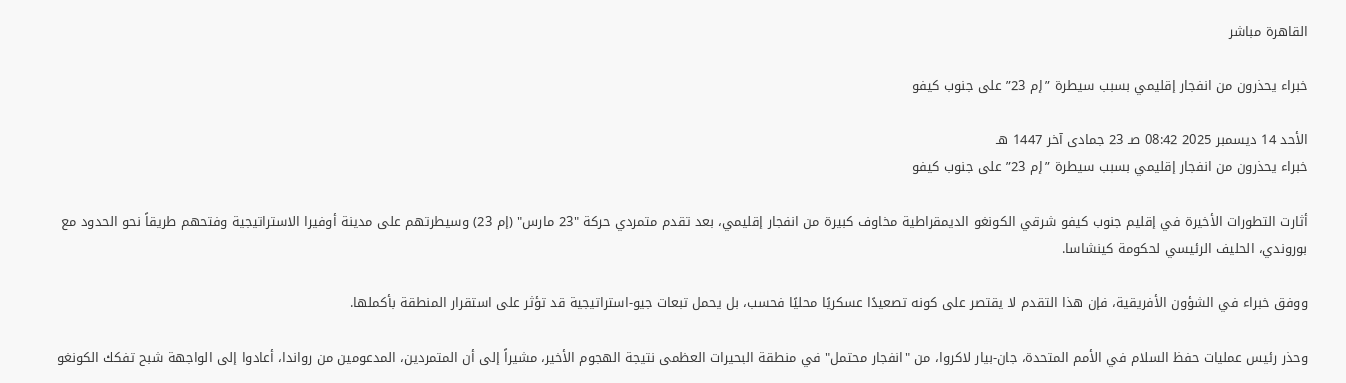القاهرة مباشر

خبراء يحذرون من انفجار إقليمي بسبب سيطرة ”إم 23” على جنوب كيفو

الأحد 14 ديسمبر 2025 08:42 صـ 23 جمادى آخر 1447 هـ
خبراء يحذرون من انفجار إقليمي بسبب سيطرة ”إم 23” على جنوب كيفو

أثارت التطورات الأخيرة في إقليم جنوب كيفو شرقي الكونغو الديمقراطية مخاوف كبيرة من انفجار إقليمي، بعد تقدم متمردي حركة "23 مارس" (إم 23) وسيطرتهم على مدينة أوفيرا الاستراتيجية وفتحهم طريقاً نحو الحدود مع بوروندي، الحليف الرئيسي لحكومة كينشاسا.

ووفق خبراء في الشؤون الأفريقية، فإن هذا التقدم لا يقتصر على كونه تصعيدًا عسكريًا محليًا فحسب، بل يحمل تبعات جيو-استراتيجية قد تؤثر على استقرار المنطقة بأكملها.

وحذر رئيس عمليات حفظ السلام في الأمم المتحدة، جان-بيار لاكروا، من "انفجار محتمل" في منطقة البحيرات العظمى نتيجة الهجوم الأخير، مشيراً إلى أن المتمردين، المدعومين من رواندا، أعادوا إلى الواجهة شبح تفكك الكونغو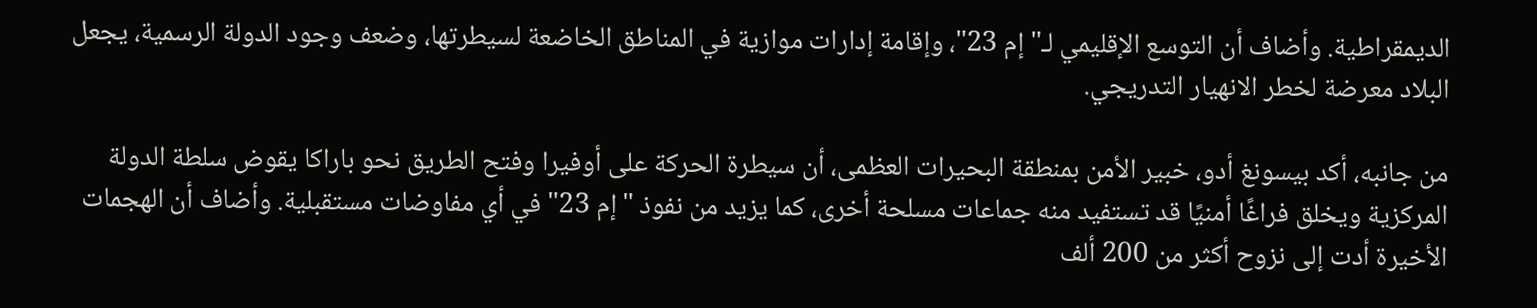الديمقراطية. وأضاف أن التوسع الإقليمي لـ"إم 23"، وإقامة إدارات موازية في المناطق الخاضعة لسيطرتها، وضعف وجود الدولة الرسمية، يجعل البلاد معرضة لخطر الانهيار التدريجي.

من جانبه، أكد بيسونغ أدو، خبير الأمن بمنطقة البحيرات العظمى، أن سيطرة الحركة على أوفيرا وفتح الطريق نحو باراكا يقوض سلطة الدولة المركزية ويخلق فراغًا أمنيًا قد تستفيد منه جماعات مسلحة أخرى، كما يزيد من نفوذ "إم 23" في أي مفاوضات مستقبلية. وأضاف أن الهجمات الأخيرة أدت إلى نزوح أكثر من 200 ألف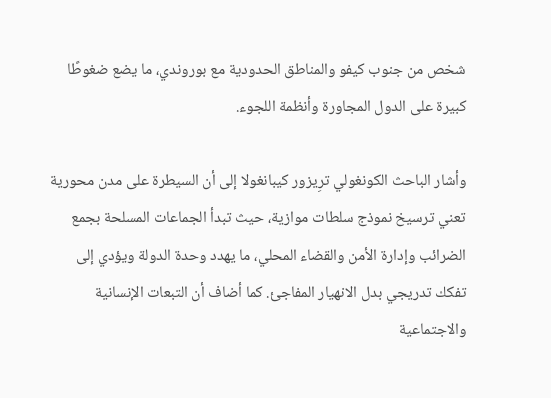شخص من جنوب كيفو والمناطق الحدودية مع بوروندي، ما يضع ضغوطًا كبيرة على الدول المجاورة وأنظمة اللجوء.

وأشار الباحث الكونغولي ترِيزور كيبانغولا إلى أن السيطرة على مدن محورية تعني ترسيخ نموذج سلطات موازية، حيث تبدأ الجماعات المسلحة بجمع الضرائب وإدارة الأمن والقضاء المحلي، ما يهدد وحدة الدولة ويؤدي إلى تفكك تدريجي بدل الانهيار المفاجئ. كما أضاف أن التبعات الإنسانية والاجتماعية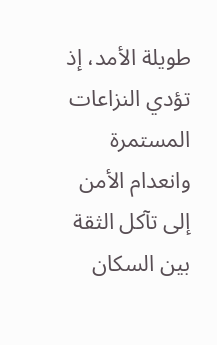طويلة الأمد، إذ تؤدي النزاعات المستمرة وانعدام الأمن إلى تآكل الثقة بين السكان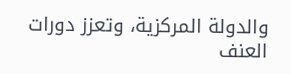والدولة المركزية، وتعزز دورات العنف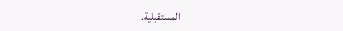المستقبلية.